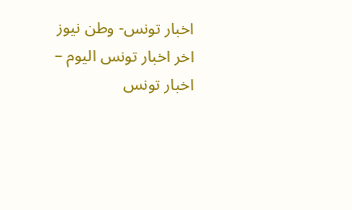اخبار تونس- وطن نيوز
اخر اخبار تونس اليوم – اخبار تونس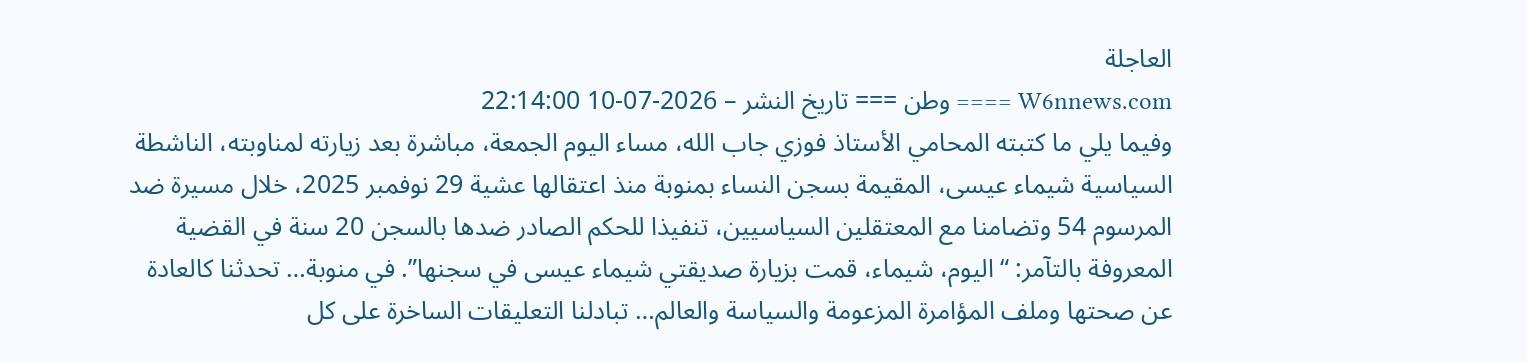العاجلة
W6nnews.com ==== وطن === تاريخ النشر – 2026-07-10 22:14:00
وفيما يلي ما كتبته المحامي الأستاذ فوزي جاب الله، مساء اليوم الجمعة، مباشرة بعد زيارته لمناوبته، الناشطة السياسية شيماء عيسى، المقيمة بسجن النساء بمنوبة منذ اعتقالها عشية 29 نوفمبر 2025، خلال مسيرة ضد المرسوم 54 وتضامنا مع المعتقلين السياسيين، تنفيذا للحكم الصادر ضدها بالسجن 20 سنة في القضية المعروفة بالتآمر: “اليوم، شيماء، قمت بزيارة صديقتي شيماء عيسى في سجنها”. في منوبة… تحدثنا كالعادة عن صحتها وملف المؤامرة المزعومة والسياسة والعالم… تبادلنا التعليقات الساخرة على كل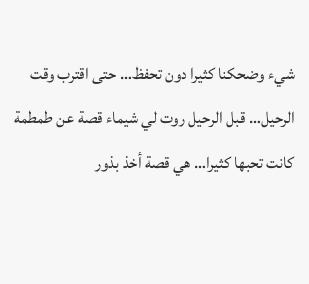شيء وضحكنا كثيرا دون تحفظ… حتى اقترب وقت الرحيل… قبل الرحيل روت لي شيماء قصة عن طمطمة كانت تحبها كثيرا… هي قصة أخذ بذور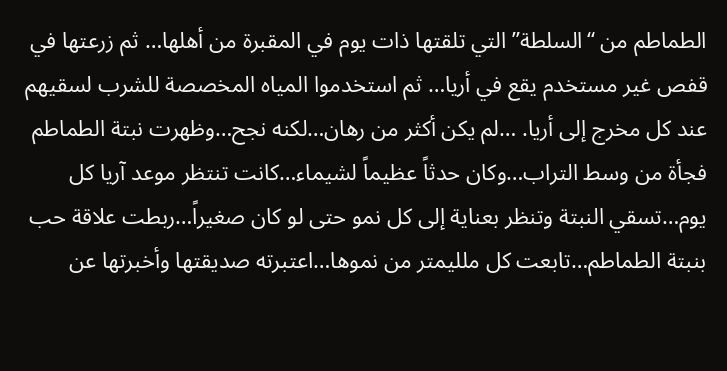الطماطم من “السلطة” التي تلقتها ذات يوم في المقبرة من أهلها… ثم زرعتها في قفص غير مستخدم يقع في أريا… ثم استخدموا المياه المخصصة للشرب لسقيهم عند كل مخرج إلى أريا. …لم يكن أكثر من رهان…لكنه نجح…وظهرت نبتة الطماطم فجأة من وسط التراب…وكان حدثاً عظيماً لشيماء…كانت تنتظر موعد آريا كل يوم…تسقي النبتة وتنظر بعناية إلى كل نمو حتى لو كان صغيراً…ربطت علاقة حب بنبتة الطماطم…تابعت كل ملليمتر من نموها…اعتبرته صديقتها وأخبرتها عن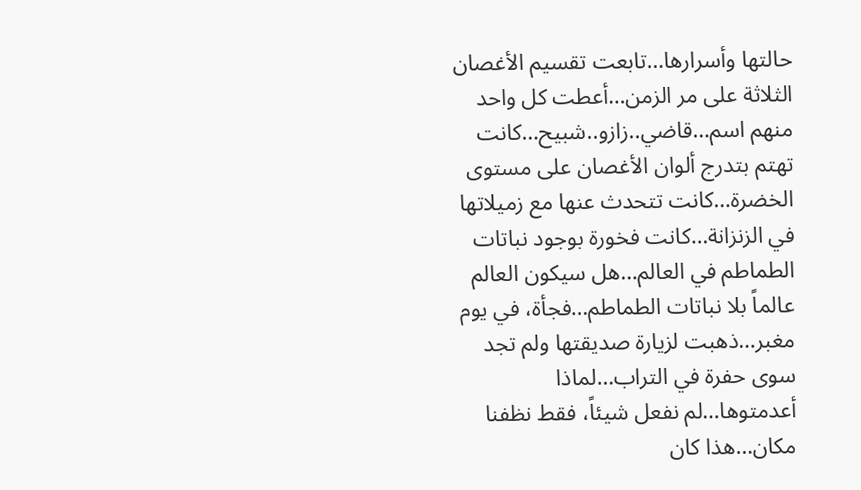حالتها وأسرارها…تابعت تقسيم الأغصان الثلاثة على مر الزمن…أعطت كل واحد منهم اسم…قاضي..زازو..شبيح…كانت تهتم بتدرج ألوان الأغصان على مستوى الخضرة…كانت تتحدث عنها مع زميلاتها في الزنزانة…كانت فخورة بوجود نباتات الطماطم في العالم…هل سيكون العالم عالماً بلا نباتات الطماطم…فجأة، في يوم مغبر…ذهبت لزيارة صديقتها ولم تجد سوى حفرة في التراب…لماذا أعدمتوها…لم نفعل شيئاً، فقط نظفنا مكان…هذا كان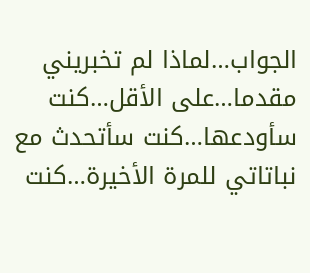الجواب…لماذا لم تخبريني مقدما…على الأقل…كنت سأودعها…كنت سأتحدث مع نباتاتي للمرة الأخيرة…كنت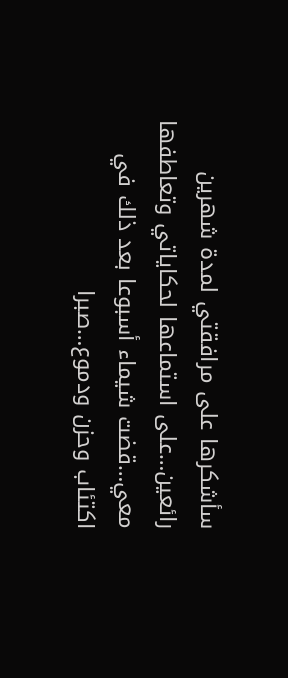سأشكرها على مرافقتي لمدة شهرين رائعين…على استماعها لحكاياتي وتعاطفها معي…قضت شيماء أسبوعا بعد ذلك في اكتئاب وحزن ودموع…صبرا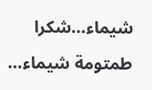شيماء…شكرا طمتومة شيماء…